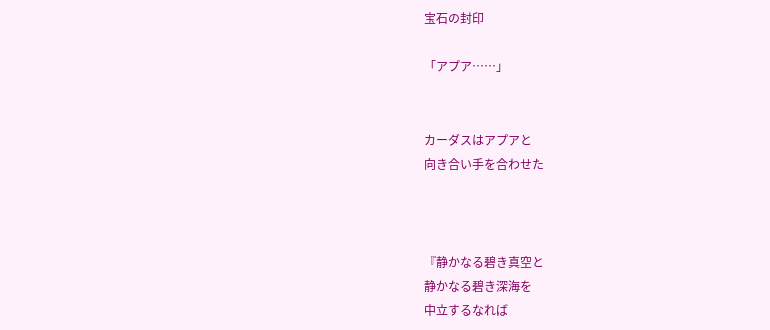宝石の封印

「アプア……」


カーダスはアプアと
向き合い手を合わせた



『静かなる碧き真空と
静かなる碧き深海を
中立するなれば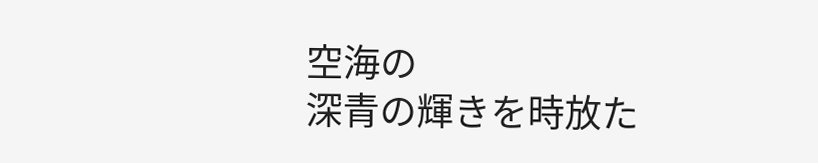空海の
深青の輝きを時放た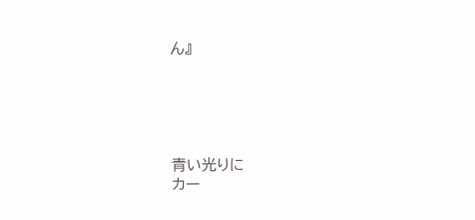ん』





青い光りに
カー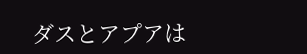ダスとアプアは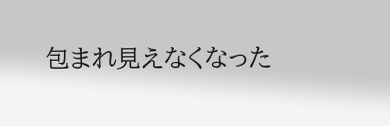包まれ見えなくなった